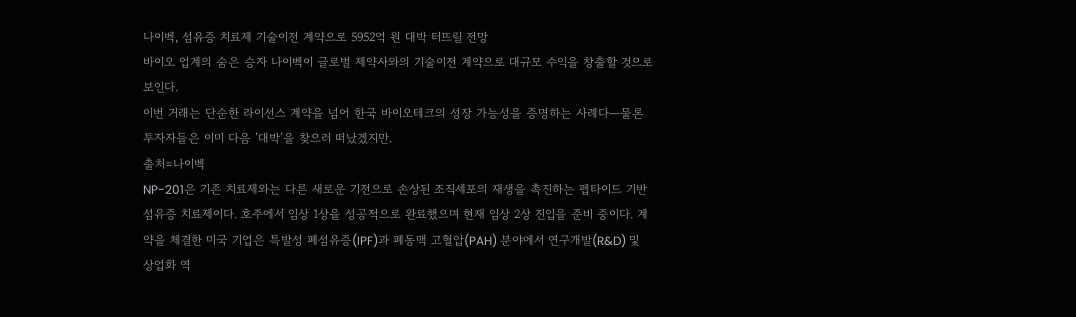나이벡, 섬유증 치료제 기술이전 계약으로 5952억 원 대박 터뜨릴 전망
바이오 업계의 숨은 승자 나이벡이 글로벌 제약사와의 기술이전 계약으로 대규모 수익을 창출할 것으로 보인다.
이번 거래는 단순한 라이선스 계약을 넘어 한국 바이오테크의 성장 가능성을 증명하는 사례다—물론 투자자들은 이미 다음 ’대박’을 찾으러 떠났겠지만.
출처=나이벡
NP-201은 기존 치료제와는 다른 새로운 기전으로 손상된 조직세포의 재생을 촉진하는 펩타이드 기반 섬유증 치료제이다. 호주에서 임상 1상을 성공적으로 완료했으며 현재 임상 2상 진입을 준비 중이다. 계약을 체결한 미국 기업은 특발성 폐섬유증(IPF)과 폐동맥 고혈압(PAH) 분야에서 연구개발(R&D) 및 상업화 역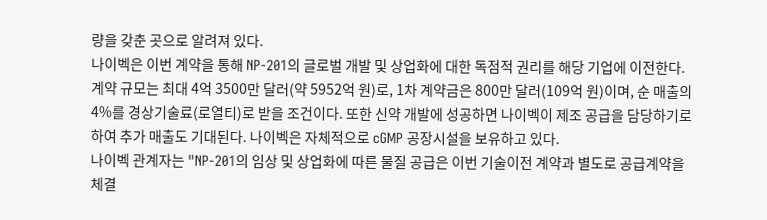량을 갖춘 곳으로 알려져 있다.
나이벡은 이번 계약을 통해 NP-201의 글로벌 개발 및 상업화에 대한 독점적 권리를 해당 기업에 이전한다. 계약 규모는 최대 4억 3500만 달러(약 5952억 원)로, 1차 계약금은 800만 달러(109억 원)이며, 순 매출의 4%를 경상기술료(로열티)로 받을 조건이다. 또한 신약 개발에 성공하면 나이벡이 제조 공급을 담당하기로 하여 추가 매출도 기대된다. 나이벡은 자체적으로 cGMP 공장시설을 보유하고 있다.
나이벡 관계자는 "NP-201의 임상 및 상업화에 따른 물질 공급은 이번 기술이전 계약과 별도로 공급계약을 체결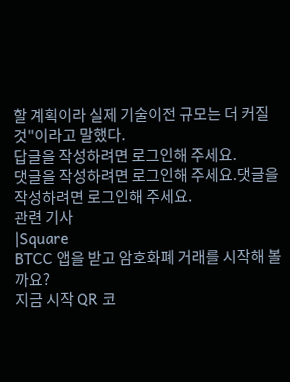할 계획이라 실제 기술이전 규모는 더 커질 것"이라고 말했다.
답글을 작성하려면 로그인해 주세요.
댓글을 작성하려면 로그인해 주세요.댓글을 작성하려면 로그인해 주세요.
관련 기사
|Square
BTCC 앱을 받고 암호화폐 거래를 시작해 볼까요?
지금 시작 QR 코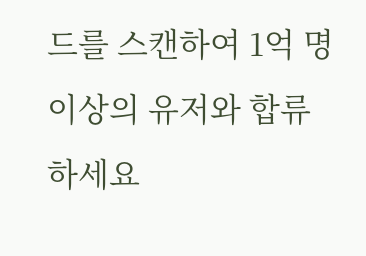드를 스캔하여 1억 명 이상의 유저와 합류하세요